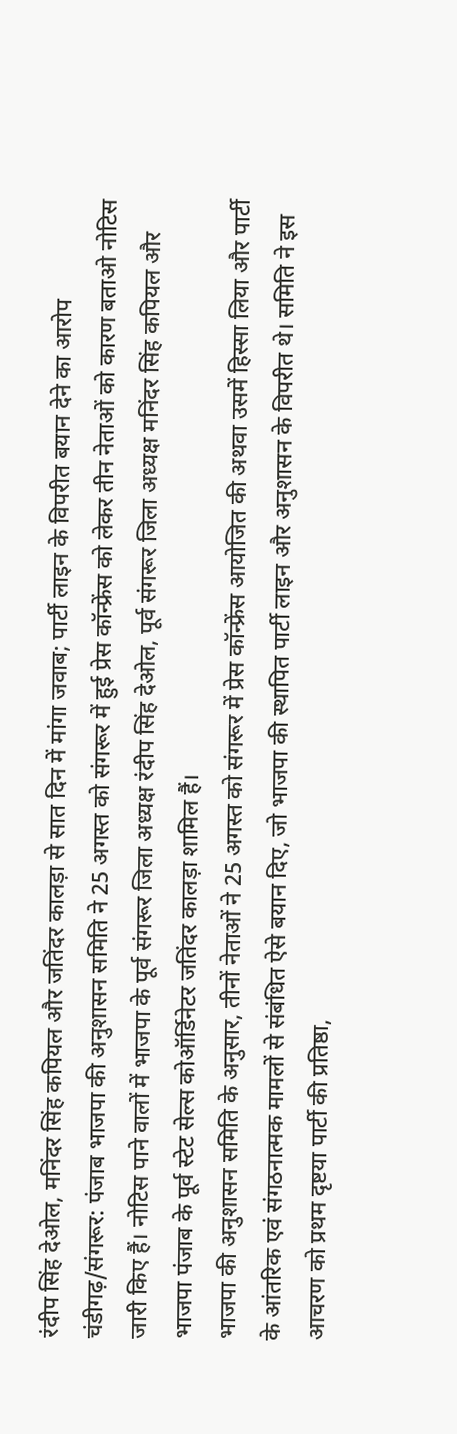रंदीप सिंह देओल, मनिंदर सिंह कपियल और जतिंदर कालड़ा से सात दिन में मांगा जवाब; पार्टी लाइन के विपरीत बयान देने का आरोप
चंडीगढ़/संगरूर: पंजाब भाजपा की अनुशासन समिति ने 25 अगस्त को संगरूर में हुई प्रेस कॉन्फ्रेंस को लेकर तीन नेताओं को कारण बताओ नोटिस जारी किए हैं। नोटिस पाने वालों में भाजपा के पूर्व संगरूर जिला अध्यक्ष रंदीप सिंह देओल, पूर्व संगरूर जिला अध्यक्ष मनिंदर सिंह कपियल और भाजपा पंजाब के पूर्व स्टेट सेल्स कोऑर्डिनेटर जतिंदर कालड़ा शामिल हैं।
भाजपा की अनुशासन समिति के अनुसार, तीनों नेताओं ने 25 अगस्त को संगरूर में प्रेस कॉन्फ्रेंस आयोजित की अथवा उसमें हिस्सा लिया और पार्टी के आंतरिक एवं संगठनात्मक मामलों से संबंधित ऐसे बयान दिए, जो भाजपा की स्थापित पार्टी लाइन और अनुशासन के विपरीत थे। समिति ने इस आचरण को प्रथम दृष्टया पार्टी की प्रतिष्ठा,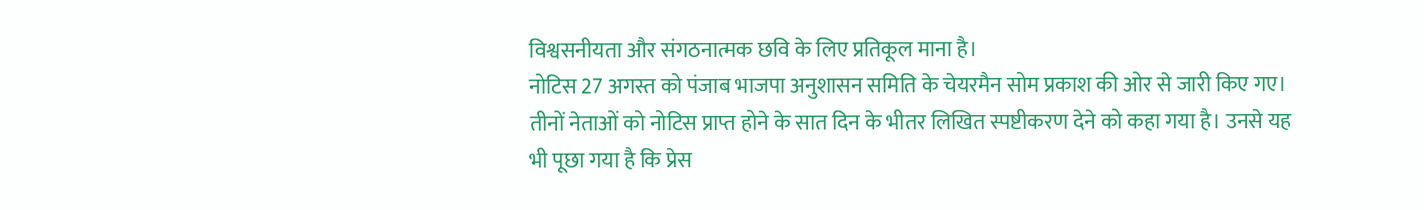विश्वसनीयता और संगठनात्मक छवि के लिए प्रतिकूल माना है।
नोटिस 27 अगस्त को पंजाब भाजपा अनुशासन समिति के चेयरमैन सोम प्रकाश की ओर से जारी किए गए। तीनों नेताओं को नोटिस प्राप्त होने के सात दिन के भीतर लिखित स्पष्टीकरण देने को कहा गया है। उनसे यह भी पूछा गया है कि प्रेस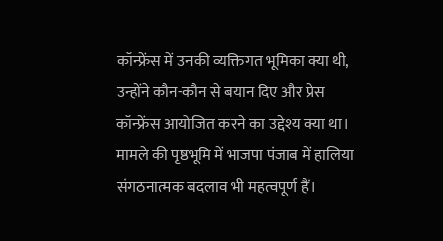कॉन्फ्रेंस में उनकी व्यक्तिगत भूमिका क्या थी, उन्होंने कौन-कौन से बयान दिए और प्रेस कॉन्फ्रेंस आयोजित करने का उद्देश्य क्या था।
मामले की पृष्ठभूमि में भाजपा पंजाब में हालिया संगठनात्मक बदलाव भी महत्वपूर्ण हैं।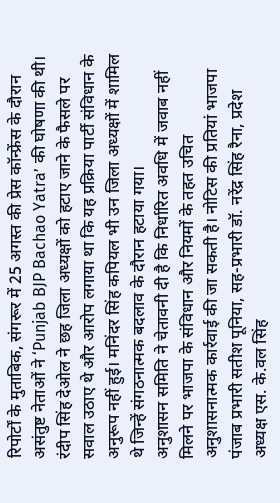रिपोर्टों के मुताबिक, संगरूर में 25 अगस्त की प्रेस कॉन्फ्रेंस के दौरान असंतुष्ट नेताओं ने ‘Punjab BJP Bachao Yatra’ की घोषणा की थी। रंदीप सिंह देओल ने छह जिला अध्यक्षों को हटाए जाने के फैसले पर सवाल उठाए थे और आरोप लगाया था कि यह प्रक्रिया पार्टी संविधान के अनुरूप नहीं हुई। मनिंदर सिंह कपियल भी उन जिला अध्यक्षों में शामिल थे जिन्हें संगठनात्मक बदलाव के दौरान हटाया गया।
अनुशासन समिति ने चेतावनी दी है कि निर्धारित अवधि में जवाब नहीं मिलने पर भाजपा के संविधान और नियमों के तहत उचित अनुशासनात्मक कार्रवाई की जा सकती है। नोटिस की प्रतियां भाजपा पंजाब प्रभारी सतीश पूनिया, सह-प्रभारी डॉ. नरेंद्र सिंह रैना, प्रदेश अध्यक्ष एस. के.वल सिंह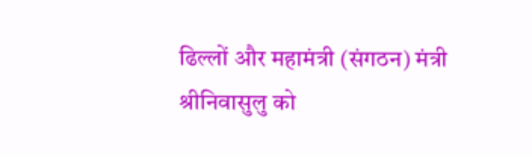ढिल्लों और महामंत्री (संगठन) मंत्री श्रीनिवासुलु को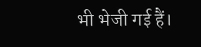भी भेजी गई हैं।